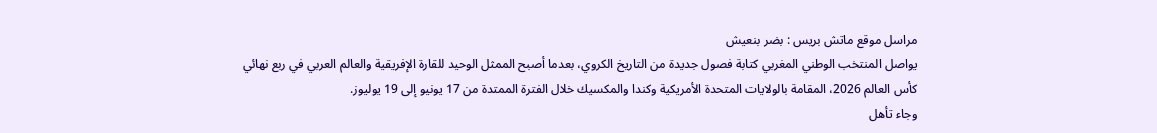مراسل موقع ماتش بريس : بضر بنعيش
يواصل المنتخب الوطني المغربي كتابة فصول جديدة من التاريخ الكروي، بعدما أصبح الممثل الوحيد للقارة الإفريقية والعالم العربي في ربع نهائي كأس العالم 2026، المقامة بالولايات المتحدة الأمريكية وكندا والمكسيك خلال الفترة الممتدة من 17 يونيو إلى 19 يوليوز.
وجاء تأهل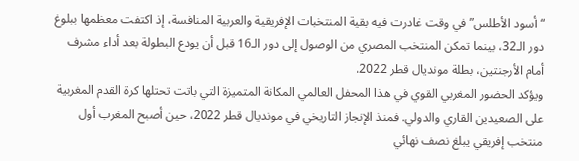“أسود الأطلس” في وقت غادرت فيه بقية المنتخبات الإفريقية والعربية المنافسة، إذ اكتفت معظمها ببلوغ دور الـ32، بينما تمكن المنتخب المصري من الوصول إلى دور الـ16 قبل أن يودع البطولة بعد أداء مشرف أمام الأرجنتين، بطلة مونديال قطر 2022.
ويؤكد الحضور المغربي القوي في هذا المحفل العالمي المكانة المتميزة التي باتت تحتلها كرة القدم المغربية على الصعيدين القاري والدولي. فمنذ الإنجاز التاريخي في مونديال قطر 2022، حين أصبح المغرب أول منتخب إفريقي يبلغ نصف نهائي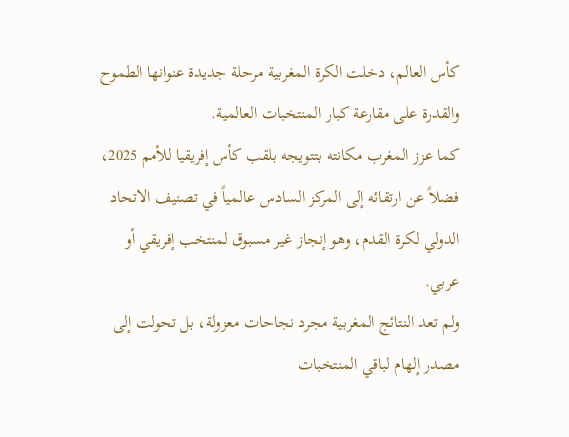كأس العالم، دخلت الكرة المغربية مرحلة جديدة عنوانها الطموح والقدرة على مقارعة كبار المنتخبات العالمية.
كما عزز المغرب مكانته بتتويجه بلقب كأس إفريقيا للأمم 2025، فضلاً عن ارتقائه إلى المركز السادس عالمياً في تصنيف الاتحاد الدولي لكرة القدم، وهو إنجاز غير مسبوق لمنتخب إفريقي أو عربي.
ولم تعد النتائج المغربية مجرد نجاحات معزولة، بل تحولت إلى مصدر إلهام لباقي المنتخبات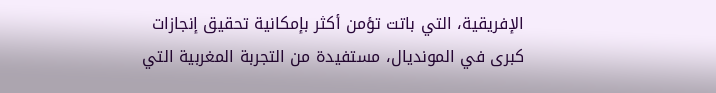الإفريقية، التي باتت تؤمن أكثر بإمكانية تحقيق إنجازات كبرى في المونديال، مستفيدة من التجربة المغربية التي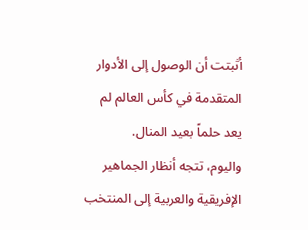أثبتت أن الوصول إلى الأدوار المتقدمة في كأس العالم لم يعد حلماً بعيد المنال.
واليوم، تتجه أنظار الجماهير الإفريقية والعربية إلى المنتخب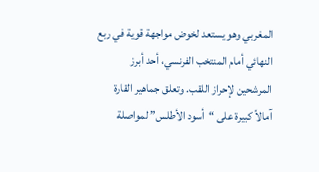المغربي وهو يستعد لخوض مواجهة قوية في ربع النهائي أمام المنتخب الفرنسي، أحد أبرز المرشحين لإحراز اللقب. وتعلق جماهير القارة آمالاً كبيرة على “أسود الأطلس” لمواصلة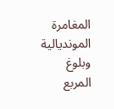المغامرة المونديالية وبلوغ المربع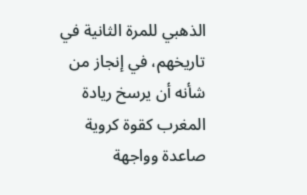الذهبي للمرة الثانية في تاريخهم، في إنجاز من شأنه أن يرسخ ريادة المغرب كقوة كروية صاعدة وواجهة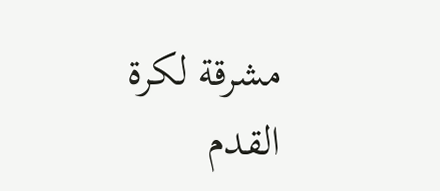مشرقة لكرة القدم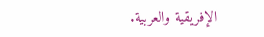الإفريقية والعربية.